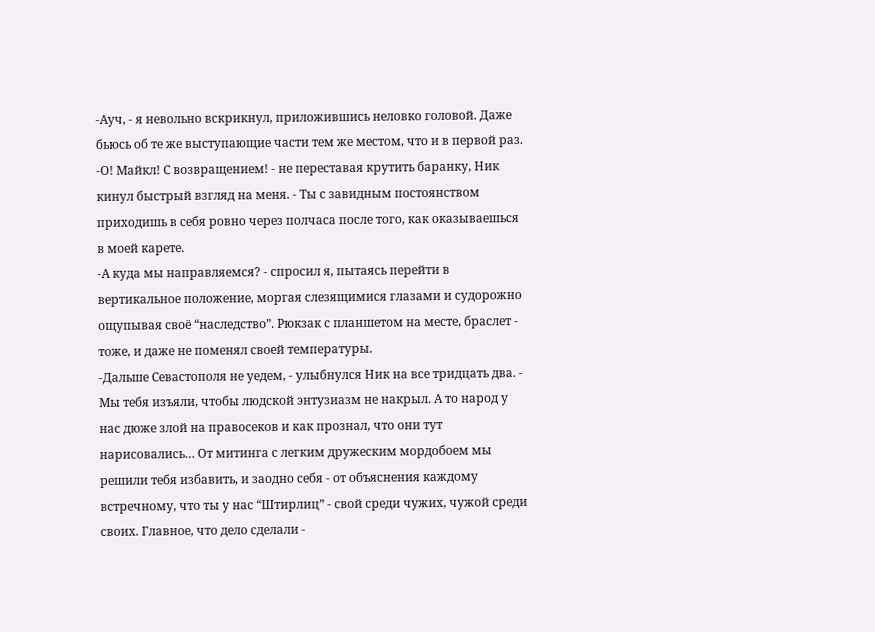-Ауч, - я невольно вскрикнул, приложившись неловко головой. Даже бьюсь об те же выступающие части тем же местом, что и в первой раз.
-О! Майкл! С возвращением! - не переставая крутить баранку, Ник кинул быстрый взгляд на меня. - Ты с завидным постоянством приходишь в себя ровно через полчаса после того, как оказываешься в моей карете.
-А куда мы направляемся? - спросил я, пытаясь перейти в вертикальное положение, моргая слезящимися глазами и судорожно ощупывая своё “наследство”. Рюкзак с планшетом на месте, браслет - тоже, и даже не поменял своей температуры.
-Дальше Севастополя не уедем, - улыбнулся Ник на все тридцать два. - Мы тебя изъяли, чтобы людской энтузиазм не накрыл. А то народ у нас дюже злой на правосеков и как прознал, что они тут нарисовались… От митинга с легким дружеским мордобоем мы решили тебя избавить, и заодно себя - от объяснения каждому встречному, что ты у нас “Штирлиц” - свой среди чужих, чужой среди своих. Главное, что дело сделали -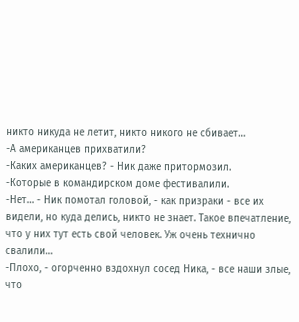никто никуда не летит, никто никого не сбивает…
-А американцев прихватили?
-Каких американцев? - Ник даже притормозил.
-Которые в командирском доме фестивалили.
-Нет… - Ник помотал головой, - как призраки - все их видели, но куда делись, никто не знает. Такое впечатление, что у них тут есть свой человек. Уж очень технично свалили…
-Плохо, - огорченно вздохнул сосед Ника, - все наши злые, что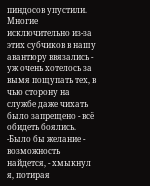пиндосов упустили. Многие исключительно из-за этих субчиков в нашу авантюру ввязались - уж очень хотелось за вымя пощупать тех, в чью сторону на службе даже чихать было запрещено - всё обидеть боялись.
-Было бы желание - возможность найдется, - хмыкнул я, потирая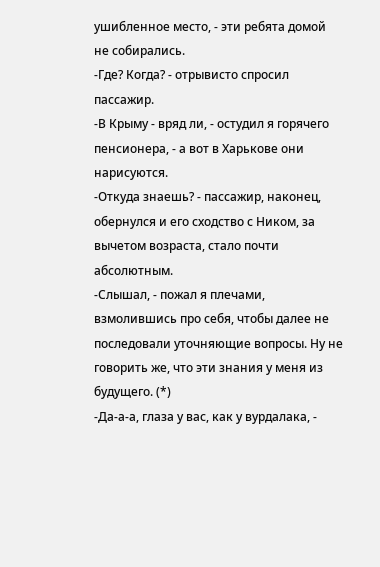ушибленное место, - эти ребята домой не собирались.
-Где? Когда? - отрывисто спросил пассажир.
-В Крыму - вряд ли, - остудил я горячего пенсионера, - а вот в Харькове они нарисуются.
-Откуда знаешь? - пассажир, наконец, обернулся и его сходство с Ником, за вычетом возраста, стало почти абсолютным.
-Слышал, - пожал я плечами, взмолившись про себя, чтобы далее не последовали уточняющие вопросы. Ну не говорить же, что эти знания у меня из будущего. (*)
-Да-а-а, глаза у вас, как у вурдалака, -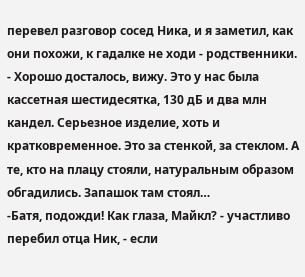перевел разговор сосед Ника, и я заметил, как они похожи, к гадалке не ходи - родственники. - Хорошо досталось, вижу. Это у нас была кассетная шестидесятка, 130 дБ и два млн кандел. Серьезное изделие, хоть и кратковременное. Это за стенкой, за стеклом. А те, кто на плацу стояли, натуральным образом обгадились. Запашок там стоял…
-Батя, подожди! Как глаза, Майкл? - участливо перебил отца Ник, - если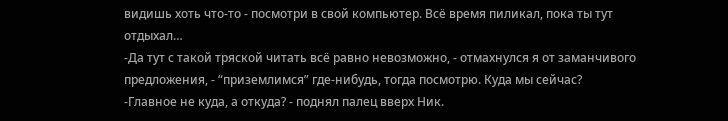видишь хоть что-то - посмотри в свой компьютер. Всё время пиликал, пока ты тут отдыхал…
-Да тут с такой тряской читать всё равно невозможно, - отмахнулся я от заманчивого предложения, - “приземлимся” где-нибудь, тогда посмотрю. Куда мы сейчас?
-Главное не куда, а откуда? - поднял палец вверх Ник.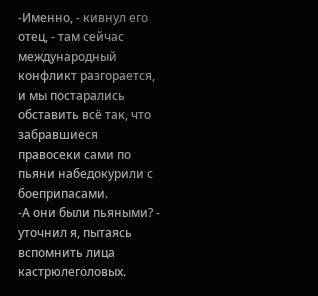-Именно, - кивнул его отец, - там сейчас международный конфликт разгорается, и мы постарались обставить всё так, что забравшиеся правосеки сами по пьяни набедокурили с боеприпасами.
-А они были пьяными? - уточнил я, пытаясь вспомнить лица кастрюлеголовых.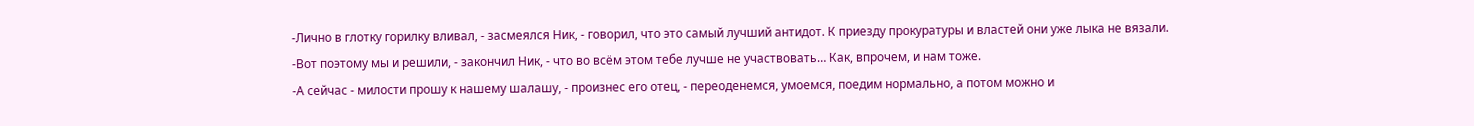-Лично в глотку горилку вливал, - засмеялся Ник, - говорил, что это самый лучший антидот. К приезду прокуратуры и властей они уже лыка не вязали.
-Вот поэтому мы и решили, - закончил Ник, - что во всём этом тебе лучше не участвовать… Как, впрочем, и нам тоже.
-А сейчас - милости прошу к нашему шалашу, - произнес его отец, - переоденемся, умоемся, поедим нормально, а потом можно и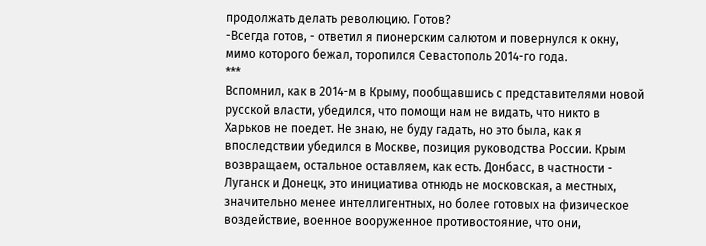продолжать делать революцию. Готов?
-Всегда готов, - ответил я пионерским салютом и повернулся к окну, мимо которого бежал, торопился Севастополь 2014-го года.
***
Вспомнил, как в 2014-м в Крыму, пообщавшись с представителями новой русской власти, убедился, что помощи нам не видать, что никто в Харьков не поедет. Не знаю, не буду гадать, но это была, как я впоследствии убедился в Москве, позиция руководства России. Крым возвращаем, остальное оставляем, как есть. Донбасс, в частности - Луганск и Донецк, это инициатива отнюдь не московская, а местных, значительно менее интеллигентных, но более готовых на физическое воздействие, военное вооруженное противостояние, что они,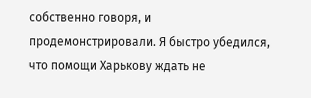собственно говоря, и продемонстрировали. Я быстро убедился, что помощи Харькову ждать не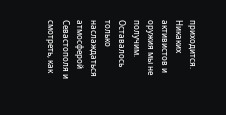приходится. Никаких активистов и оружия мы не получим. Оставалось только наслаждаться атмосферой Севастополя и смотреть, как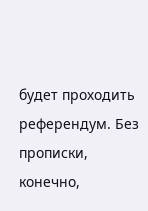будет проходить референдум. Без прописки, конечно,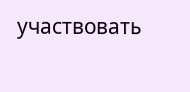участвовать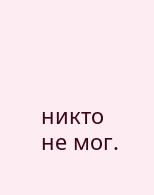никто не мог.